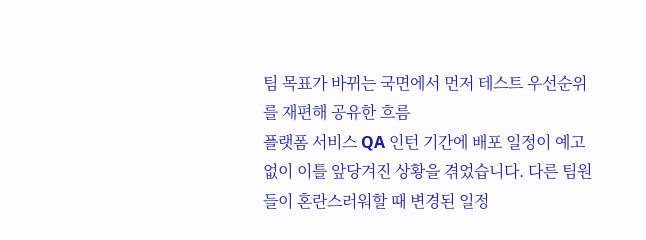팀 목표가 바뀌는 국면에서 먼저 테스트 우선순위를 재편해 공유한 흐름
플랫폼 서비스 QA 인턴 기간에 배포 일정이 예고 없이 이틀 앞당겨진 상황을 겪었습니다. 다른 팀원들이 혼란스러워할 때 변경된 일정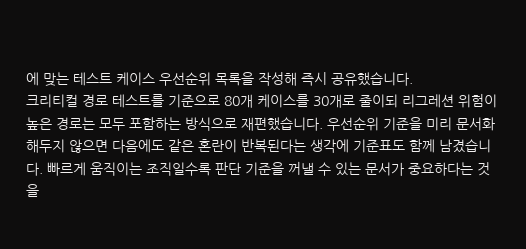에 맞는 테스트 케이스 우선순위 목록을 작성해 즉시 공유했습니다.
크리티컬 경로 테스트를 기준으로 80개 케이스를 30개로 줄이되 리그레션 위험이 높은 경로는 모두 포함하는 방식으로 재편했습니다. 우선순위 기준을 미리 문서화해두지 않으면 다음에도 같은 혼란이 반복된다는 생각에 기준표도 함께 남겼습니다. 빠르게 움직이는 조직일수록 판단 기준을 꺼낼 수 있는 문서가 중요하다는 것을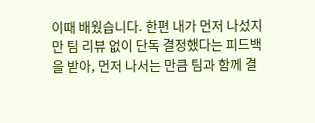이때 배웠습니다. 한편 내가 먼저 나섰지만 팀 리뷰 없이 단독 결정했다는 피드백을 받아, 먼저 나서는 만큼 팀과 함께 결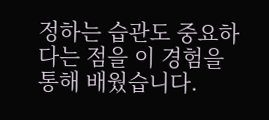정하는 습관도 중요하다는 점을 이 경험을 통해 배웠습니다.